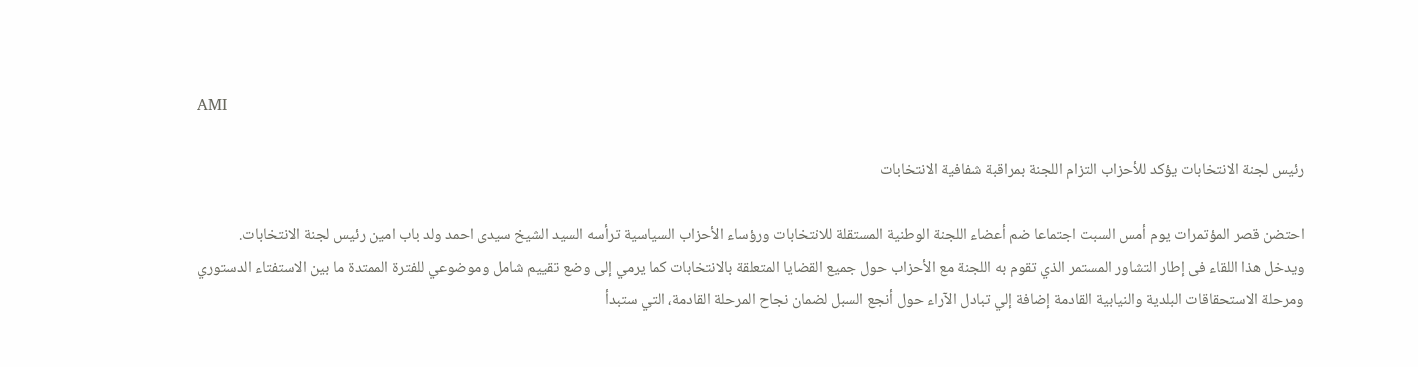AMI

رئيس لجنة الانتخابات يؤكد للأحزاب التزام اللجنة بمراقبة شفافية الانتخابات

احتضن قصر المؤتمرات يوم أمس السبت اجتماعا ضم أعضاء اللجنة الوطنية المستقلة للانتخابات ورؤساء الأحزاب السياسية ترأسه السيد الشيخ سيدى احمد ولد باب امين رئيس لجنة الانتخابات.
ويدخل هذا اللقاء فى إطار التشاور المستمر الذي تقوم به اللجنة مع الأحزاب حول جميع القضايا المتعلقة بالانتخابات كما يرمي إلى وضع تقييم شامل وموضوعي للفترة الممتدة ما بين الاستفتاء الدستوري ومرحلة الاستحقاقات البلدية والنيابية القادمة إضافة إلي تبادل الآراء حول أنجع السبل لضمان نجاح المرحلة القادمة، التي ستبدأ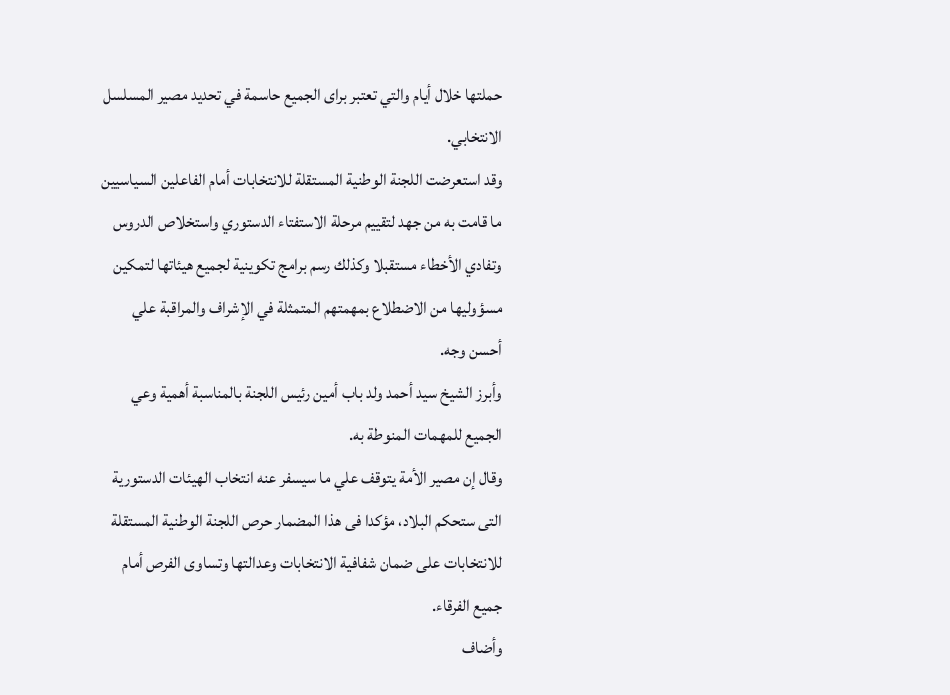حملتها خلال أيام والتي تعتبر براى الجميع حاسمة في تحديد مصير المسلسل الانتخابي.
وقد استعرضت اللجنة الوطنية المستقلة للانتخابات أمام الفاعلين السياسيين ما قامت به من جهد لتقييم مرحلة الاستفتاء الدستوري واستخلاص الدروس وتفادي الأخطاء مستقبلا وكذلك رسم برامج تكوينية لجميع هيئاتها لتمكين مسؤوليها من الاضطلاع بمهمتهم المتمثلة في الإشراف والمراقبة علي أحسن وجه.
وأبرز الشيخ سيد أحمد ولد باب أمين رئيس اللجنة بالمناسبة أهمية وعي الجميع للمهمات المنوطة به.
وقال إن مصير الأمة يتوقف علي ما سيسفر عنه انتخاب الهيئات الدستورية التى ستحكم البلاد، مؤكدا فى هذا المضمار حرص اللجنة الوطنية المستقلة للانتخابات على ضمان شفافية الانتخابات وعدالتها وتساوى الفرص أمام جميع الفرقاء.
وأضاف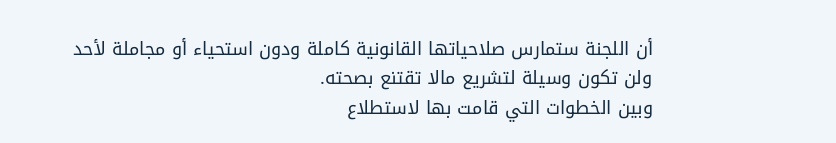أن اللجنة ستمارس صلاحياتها القانونية كاملة ودون استحياء أو مجاملة لأحد ولن تكون وسيلة لتشريع مالا تقتنع بصحته.
وبين الخطوات التي قامت بها لاستطلاع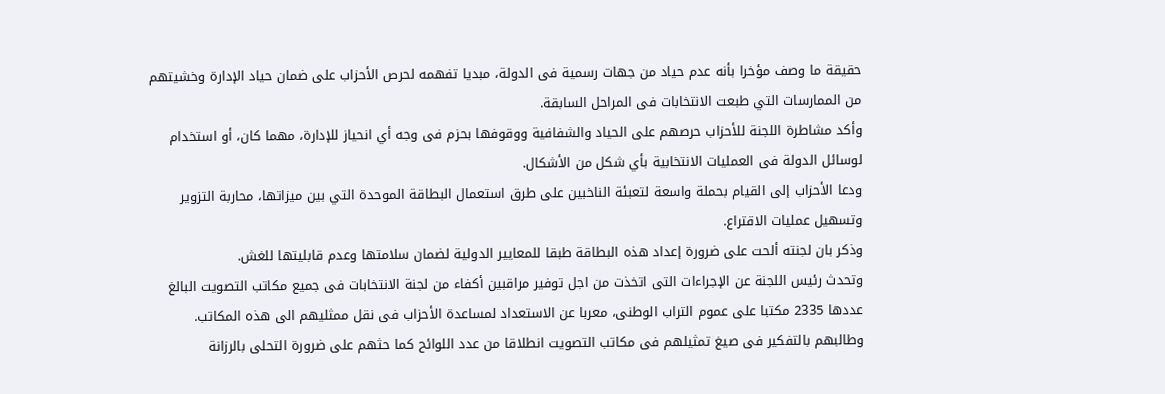حقيقة ما وصف مؤخرا بأنه عدم حياد من جهات رسمية فى الدولة، مبديا تفهمه لحرص الأحزاب على ضمان حياد الإدارة وخشيتهم من الممارسات التي طبعت الانتخابات فى المراحل السابقة.
وأكد مشاطرة اللجنة للأحزاب حرصهم على الحياد والشفافية ووقوفها بحزم فى وجه أي انحياز للإدارة، مهما كان، أو استخدام لوسائل الدولة فى العمليات الانتخابية بأي شكل من الأشكال.
ودعا الأحزاب إلى القيام بحملة واسعة لتعبئة الناخبين على طرق استعمال البطاقة الموحدة التي بين ميزاتها، محاربة التزوير وتسهيل عمليات الاقتراع.
وذكر بان لجنته ألحت على ضرورة إعداد هذه البطاقة طبقا للمعايير الدولية لضمان سلامتها وعدم قابليتها للغش.
وتحدث رئيس اللجنة عن الإجراءات التى اتخذت من اجل توفير مراقبين أكفاء من لجنة الانتخابات فى جميع مكاتب التصويت البالغ عددها 2335 مكتبا على عموم التراب الوطنى، معربا عن الاستعداد لمساعدة الأحزاب فى نقل ممثليهم الى هذه المكاتب.
وطالبهم بالتفكير فى صيغ تمثيلهم فى مكاتب التصويت انطلاقا من عدد اللوائح كما حثهم على ضرورة التحلى بالرزانة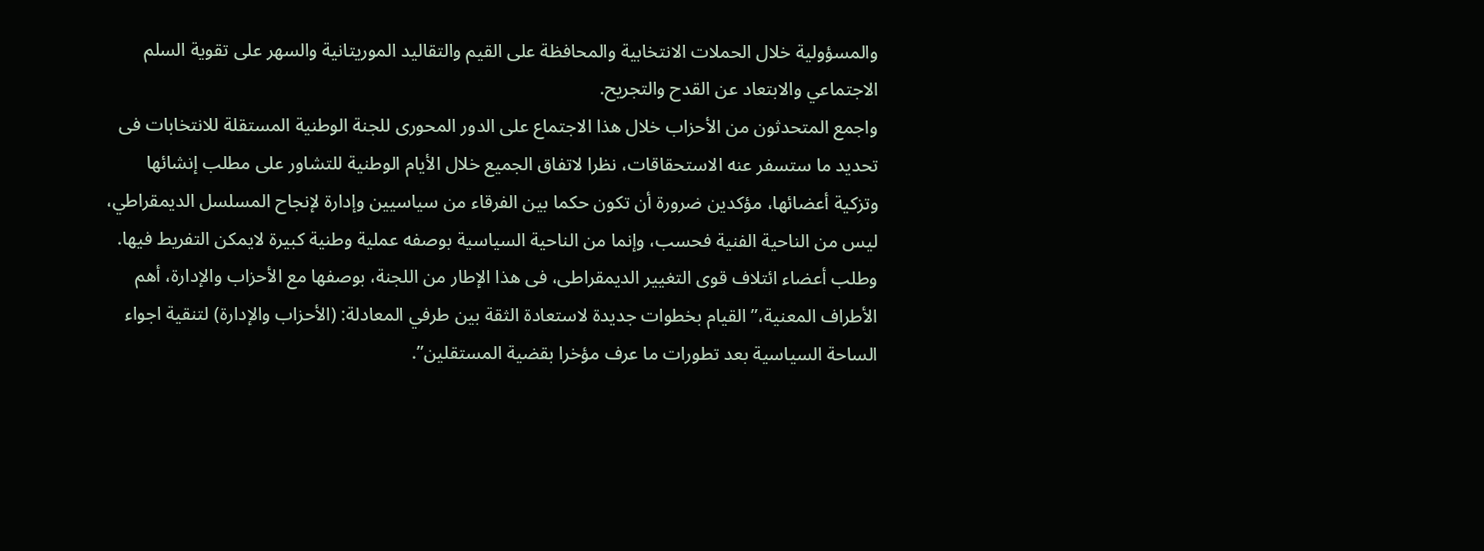والمسؤولية خلال الحملات الانتخابية والمحافظة على القيم والتقاليد الموريتانية والسهر على تقوية السلم الاجتماعي والابتعاد عن القدح والتجريح.
واجمع المتحدثون من الأحزاب خلال هذا الاجتماع على الدور المحورى للجنة الوطنية المستقلة للانتخابات فى تحديد ما ستسفر عنه الاستحقاقات، نظرا لاتفاق الجميع خلال الأيام الوطنية للتشاور على مطلب إنشائها وتزكية أعضائها، مؤكدين ضرورة أن تكون حكما بين الفرقاء من سياسيين وإدارة لإنجاح المسلسل الديمقراطي، ليس من الناحية الفنية فحسب، وإنما من الناحية السياسية بوصفه عملية وطنية كبيرة لايمكن التفريط فيها.
وطلب أعضاء ائتلاف قوى التغيير الديمقراطى، فى هذا الإطار من اللجنة، بوصفها مع الأحزاب والإدارة، أهم الأطراف المعنية،” القيام بخطوات جديدة لاستعادة الثقة بين طرفي المعادلة: (الأحزاب والإدارة) لتنقية اجواء الساحة السياسية بعد تطورات ما عرف مؤخرا بقضية المستقلين”.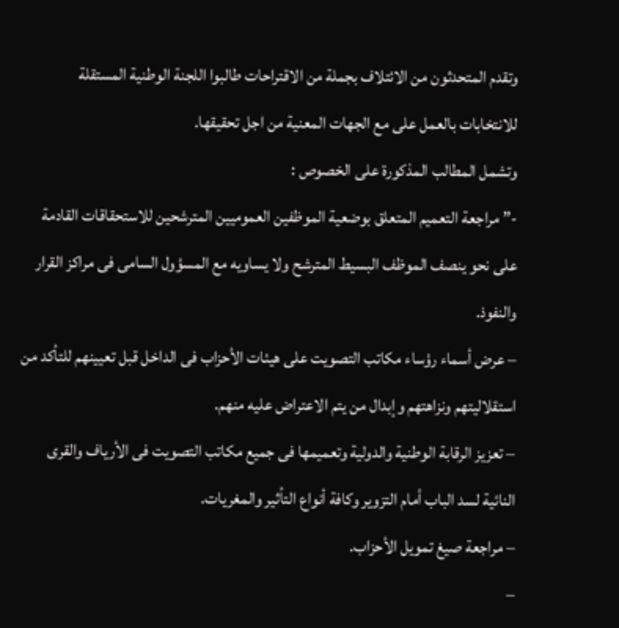وتقدم المتحدثون من الائتلاف بجملة من الاقتراحات طالبوا اللجنة الوطنية المستقلة للانتخابات بالعمل على مع الجهات المعنية من اجل تحقيقها.
وتشمل المطالب المذكورة على الخصوص :
-” مراجعة التعميم المتعلق بوضعية الموظفين العموميين المترشحين للاستحقاقات القادمة على نحو ينصف الموظف البسيط المترشح ولا يساويه مع المسؤول السامى فى مراكز القرار والنفوذ.
– عرض أسماء رؤساء مكاتب التصويت على هيئات الأحزاب فى الداخل قبل تعيينهم للتأكد من استقلاليتهم ونزاهتهم وإبدال من يتم الاعتراض عليه منهم.
– تعزيز الرقابة الوطنية والدولية وتعميمها فى جميع مكاتب التصويت فى الأرياف والقرى النائية لسد الباب أمام التزوير وكافة أنواع التأثير والمغريات.
– مراجعة صيغ تمويل الأحزاب.
–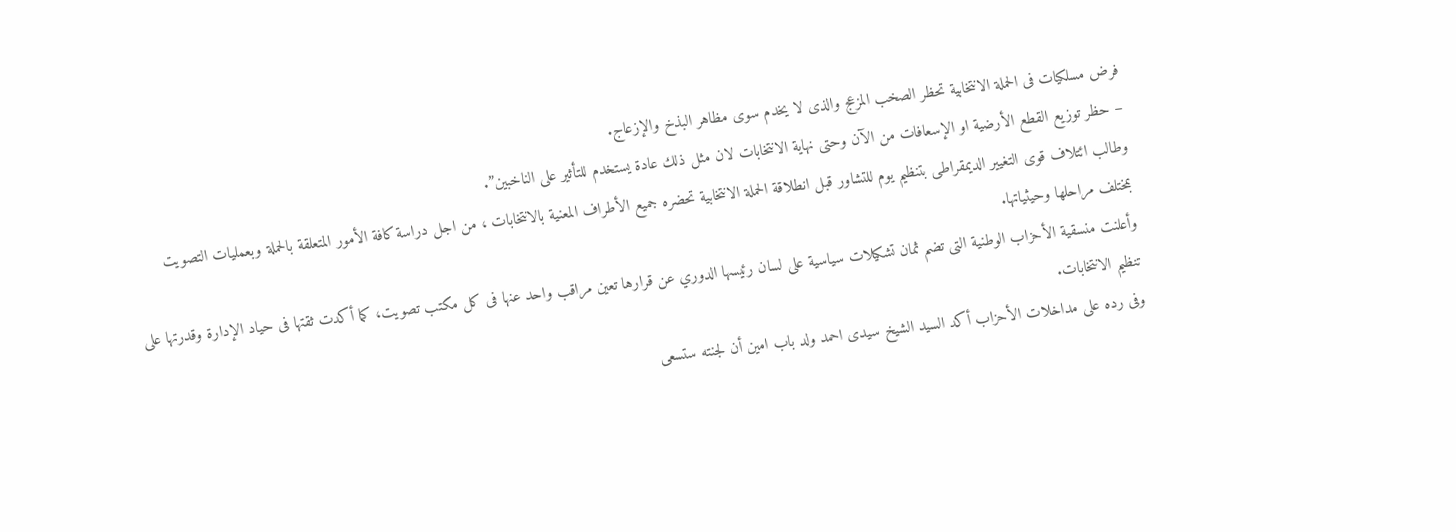فرض مسلكيات فى الحملة الانتخابية تحظر الصخب المزعج والذى لا يخدم سوى مظاهر البذخ والإزعاج.
– حظر توزيع القطع الأرضية او الإسعافات من الآن وحتى نهاية الانتخابات لان مثل ذلك عادة يستخدم للتأثير على الناخبين”.
وطالب ائتلاف قوى التغيير الديمقراطى بتنظيم يوم للتشاور قبل انطلاقة الحملة الانتخابية تحضره جميع الأطراف المعنية بالانتخابات ، من اجل دراسة كافة الأمور المتعلقة بالحملة وبعمليات التصويت بمختلف مراحلها وحيثياتها.
وأعلنت منسقية الأحزاب الوطنية التى تضم ثمان تشكيلات سياسية على لسان رئيسها الدوري عن قرارها تعين مراقب واحد عنها فى كل مكتب تصويت، كما أكدت ثقتها فى حياد الإدارة وقدرتها على تنظيم الانتخابات.
وفى رده على مداخلات الأحزاب أكد السيد الشيخ سيدى احمد ولد باب امين أن لجنته ستسعى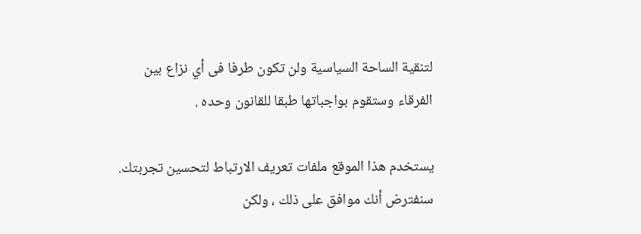لتنقية الساحة السياسية ولن تكون طرفا فى أي نزاع بين الفرقاء وستقوم بواجباتها طبقا للقانون وحده .

يستخدم هذا الموقع ملفات تعريف الارتباط لتحسين تجربتك. سنفترض أنك موافق على ذلك ، ولكن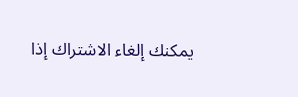يمكنك إلغاء الاشتراك إذا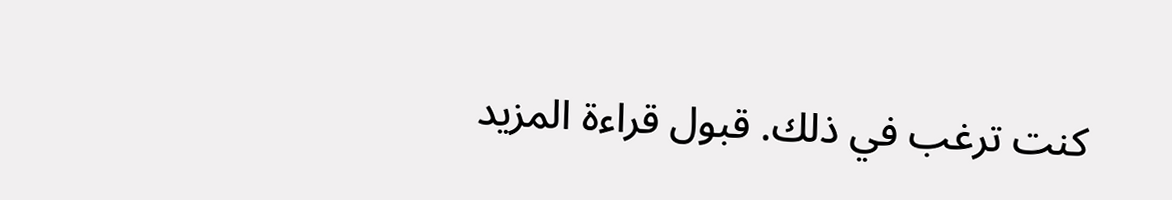كنت ترغب في ذلك. قبول قراءة المزيد